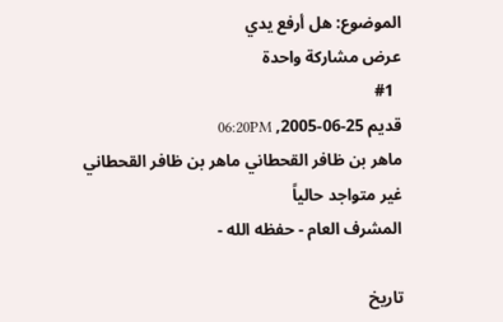الموضوع: هل أرفع يدي
عرض مشاركة واحدة
  #1
قديم 25-06-2005, 06:20PM
ماهر بن ظافر القحطاني ماهر بن ظافر القحطاني غير متواجد حالياً
المشرف العام - حفظه الله -

تاريخ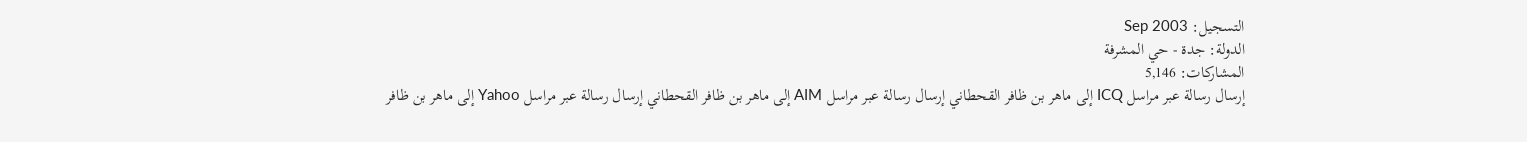التسجيل: Sep 2003
الدولة: جدة - حي المشرفة
المشاركات: 5,146
إرسال رسالة عبر مراسل ICQ إلى ماهر بن ظافر القحطاني إرسال رسالة عبر مراسل AIM إلى ماهر بن ظافر القحطاني إرسال رسالة عبر مراسل Yahoo إلى ماهر بن ظافر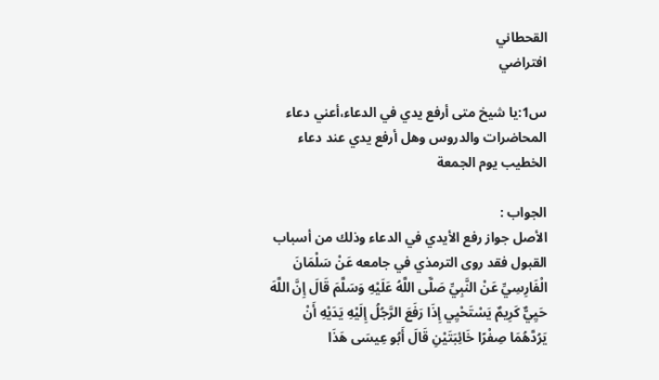القحطاني
افتراضي

س1:يا شيخ متى أرفع يدي في الدعاء،أعني دعاء المحاضرات والدروس وهل أرفع يدي عند دعاء الخطيب يوم الجمعة

الجواب :
الأصل جواز رفع الأيدي في الدعاء وذلك من أسباب القبول فقد روى الترمذي في جامعه عَنْ سَلْمَانَ الْفَارِسِيِّ عَنْ النَّبِيِّ صَلَّى اللَّهُ عَلَيْهِ وَسَلَّمَ قَالَ إِنَّ اللَّهَ حَيِيٌّ كَرِيمٌ يَسْتَحْيِي إِذَا رَفَعَ الرَّجُلُ إِلَيْهِ يَدَيْهِ أَنْ يَرُدَّهُمَا صِفْرًا خَائِبَتَيْنِ قَالَ أَبُو عِيسَى هَذَا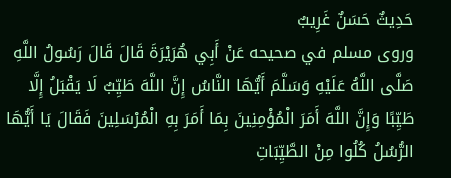حَدِيثٌ حَسَنٌ غَرِيبٌ
وروى مسلم في صحيحه عَنْ أَبِي هُرَيْرَةَ قَالَ قَالَ رَسُولُ اللَّهِ صَلَّى اللَّهُ عَلَيْهِ وَسَلَّمَ أَيُّهَا النَّاسُ إِنَّ اللَّهَ طَيِّبٌ لَا يَقْبَلُ إِلَّا طَيِّبًا وَإِنَّ اللَّهَ أَمَرَ الْمُؤْمِنِينَ بِمَا أَمَرَ بِهِ الْمُرْسَلِينَ فَقَالَ يَا أَيُّهَا الرُّسُلُ كُلُوا مِنْ الطَّيِّبَاتِ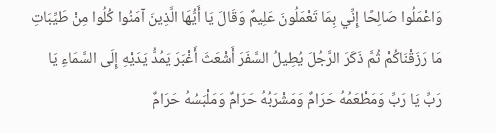وَاعْمَلُوا صَالِحًا إِنِّي بِمَا تَعْمَلُونَ عَلِيمٌ وَقَالَ يَا أَيُّهَا الَّذِينَ آمَنُوا كُلُوا مِنْ طَيِّبَاتِ مَا رَزَقْنَاكُمْ ثُمَّ ذَكَرَ الرَّجُلَ يُطِيلُ السَّفَرَ أَشْعَثَ أَغْبَرَ يَمُدُّ يَدَيْهِ إِلَى السَّمَاءِ يَا رَبِّ يَا رَبِّ وَمَطْعَمُهُ حَرَامٌ وَمَشْرَبُهُ حَرَامٌ وَمَلْبَسُهُ حَرَامٌ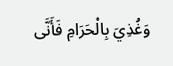وَغُذِيَ بِالْحَرَامِ فَأَنَّى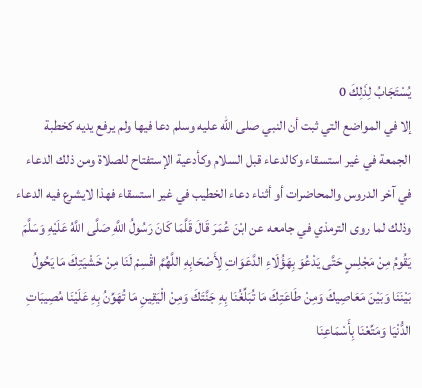يُسْتَجَابُ لِذَلِكَ 0
إلا في المواضع التي ثبت أن النبي صلى الله عليه وسلم دعا فيها ولم يرفع يديه كخطبة الجمعة في غير استسقاء وكالدعاء قبل السلام وكأدعية الإستفتاح للصلاة ومن ذلك الدعاء في آخر الدروس والمحاضرات أو أثناء دعاء الخطيب في غير استسقاء فهذا لايشرع فيه الدعاء وذلك لما روى الترمذي في جامعه عن ابْنَ عُمَرَ قَالَ قَلَّمَا كَانَ رَسُولُ اللَّهِ صَلَّى اللَّهُ عَلَيْهِ وَسَلَّمَ يَقُومُ مِنْ مَجْلِسٍ حَتَّى يَدْعُوَ بِهَؤُلَاءِ الدَّعَوَاتِ لِأَصْحَابِهِ اللَّهُمَّ اقْسِمْ لَنَا مِنْ خَشْيَتِكَ مَا يَحُولُ بَيْنَنَا وَبَيْنَ مَعَاصِيكَ وَمِنْ طَاعَتِكَ مَا تُبَلِّغُنَا بِهِ جَنَّتَكَ وَمِنْ الْيَقِينِ مَا تُهَوِّنُ بِهِ عَلَيْنَا مُصِيبَاتِ الدُّنْيَا وَمَتِّعْنَا بِأَسْمَاعِنَا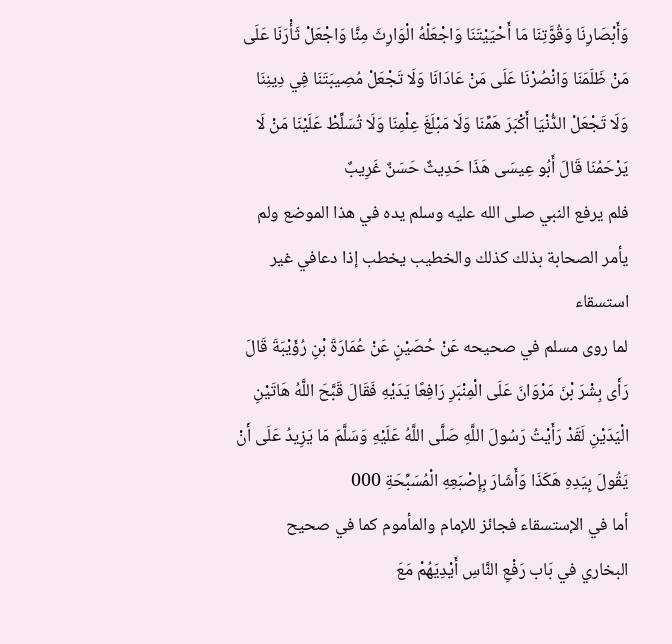وَأَبْصَارِنَا وَقُوَّتِنَا مَا أَحْيَيْتَنَا وَاجْعَلْهُ الْوَارِثَ مِنَّا وَاجْعَلْ ثَأْرَنَا عَلَى مَنْ ظَلَمَنَا وَانْصُرْنَا عَلَى مَنْ عَادَانَا وَلَا تَجْعَلْ مُصِيبَتَنَا فِي دِينِنَا وَلَا تَجْعَلْ الدُّنْيَا أَكْبَرَ هَمِّنَا وَلَا مَبْلَغَ عِلْمِنَا وَلَا تُسَلِّطْ عَلَيْنَا مَنْ لَا يَرْحَمُنَا قَالَ أَبُو عِيسَى هَذَا حَدِيثٌ حَسَنٌ غَرِيبٌ
فلم يرفع النبي صلى الله عليه وسلم يده في هذا الموضع ولم يأمر الصحابة بذلك كذلك والخطيب يخطب إذا دعافي غير استسقاء
لما روى مسلم في صحيحه عَنْ حُصَيْنٍ عَنْ عُمَارَةَ بْنِ رُؤَيْبَةَ قَالَ رَأَى بِشْرَ بْنَ مَرْوَانَ عَلَى الْمِنْبَرِ رَافِعًا يَدَيْهِ فَقَالَ قَبَّحَ اللَّهُ هَاتَيْنِ الْيَدَيْنِ لَقَدْ رَأَيْتُ رَسُولَ اللَّهِ صَلَّى اللَّهُ عَلَيْهِ وَسَلَّمَ مَا يَزِيدُ عَلَى أَنْ يَقُولَ بِيَدِهِ هَكَذَا وَأَشَارَ بِإِصْبَعِهِ الْمُسَبِّحَةِ 000
أما في الإستسقاء فجائز للإمام والمأموم كما في صحيح البخاري في بَاب رَفْعِ النَّاسِ أَيْدِيَهُمْ مَعَ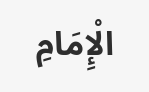الْإِمَامِ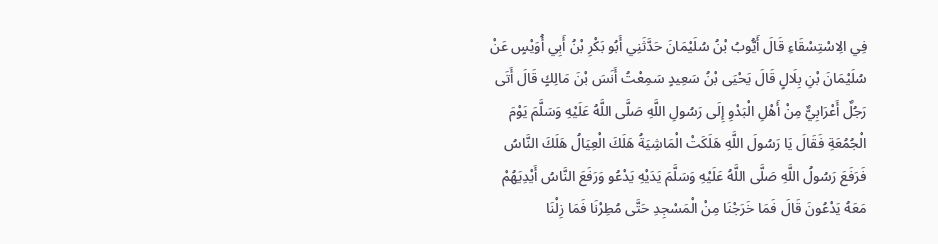فِي الِاسْتِسْقَاءِ قَالَ أَيُّوبُ بْنُ سُلَيْمَانَ حَدَّثَنِي أَبُو بَكْرِ بْنُ أَبِي أُوَيْسٍ عَنْ سُلَيْمَانَ بْنِ بِلَالٍ قَالَ يَحْيَى بْنُ سَعِيدٍ سَمِعْتُ أَنَسَ بْنَ مَالِكٍ قَالَ أَتَى رَجُلٌ أَعْرَابِيٌّ مِنْ أَهْلِ الْبَدْوِ إِلَى رَسُولِ اللَّهِ صَلَّى اللَّهُ عَلَيْهِ وَسَلَّمَ يَوْمَ الْجُمُعَةِ فَقَالَ يَا رَسُولَ اللَّهِ هَلَكَتْ الْمَاشِيَةُ هَلَكَ الْعِيَالُ هَلَكَ النَّاسُ فَرَفَعَ رَسُولُ اللَّهِ صَلَّى اللَّهُ عَلَيْهِ وَسَلَّمَ يَدَيْهِ يَدْعُو وَرَفَعَ النَّاسُ أَيْدِيَهُمْ مَعَهُ يَدْعُونَ قَالَ فَمَا خَرَجْنَا مِنْ الْمَسْجِدِ حَتَّى مُطِرْنَا فَمَا زِلْنَا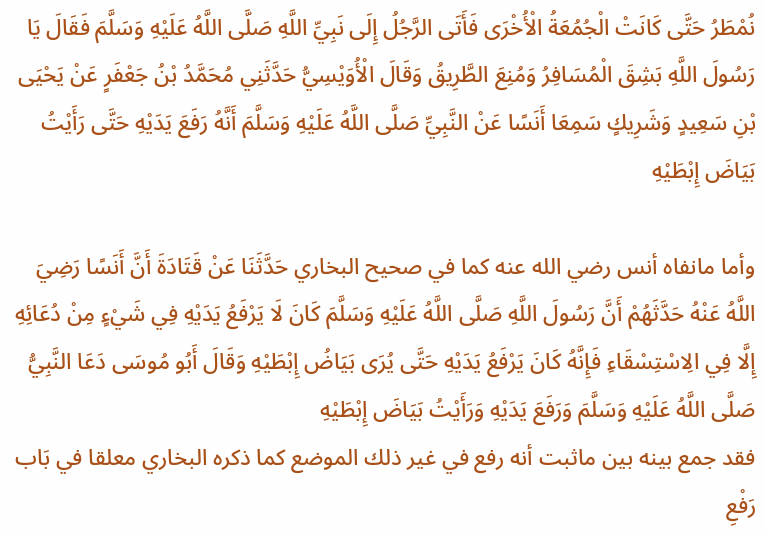نُمْطَرُ حَتَّى كَانَتْ الْجُمُعَةُ الْأُخْرَى فَأَتَى الرَّجُلُ إِلَى نَبِيِّ اللَّهِ صَلَّى اللَّهُ عَلَيْهِ وَسَلَّمَ فَقَالَ يَا رَسُولَ اللَّهِ بَشِقَ الْمُسَافِرُ وَمُنِعَ الطَّرِيقُ وَقَالَ الْأُوَيْسِيُّ حَدَّثَنِي مُحَمَّدُ بْنُ جَعْفَرٍ عَنْ يَحْيَى بْنِ سَعِيدٍ وَشَرِيكٍ سَمِعَا أَنَسًا عَنْ النَّبِيِّ صَلَّى اللَّهُ عَلَيْهِ وَسَلَّمَ أَنَّهُ رَفَعَ يَدَيْهِ حَتَّى رَأَيْتُ بَيَاضَ إِبْطَيْهِ

وأما مانفاه أنس رضي الله عنه كما في صحيح البخاري حَدَّثَنَا عَنْ قَتَادَةَ أَنَّ أَنَسًا رَضِيَ اللَّهُ عَنْهُ حَدَّثَهُمْ أَنَّ رَسُولَ اللَّهِ صَلَّى اللَّهُ عَلَيْهِ وَسَلَّمَ كَانَ لَا يَرْفَعُ يَدَيْهِ فِي شَيْءٍ مِنْ دُعَائِهِ إِلَّا فِي الِاسْتِسْقَاءِ فَإِنَّهُ كَانَ يَرْفَعُ يَدَيْهِ حَتَّى يُرَى بَيَاضُ إِبْطَيْهِ وَقَالَ أَبُو مُوسَى دَعَا النَّبِيُّ صَلَّى اللَّهُ عَلَيْهِ وَسَلَّمَ وَرَفَعَ يَدَيْهِ وَرَأَيْتُ بَيَاضَ إِبْطَيْهِ
فقد جمع بينه بين ماثبت أنه رفع في غير ذلك الموضع كما ذكره البخاري معلقا في بَاب رَفْعِ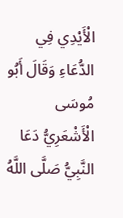الْأَيْدِي فِي الدُّعَاءِ وَقَالَ أَبُو مُوسَى الْأَشْعَرِيُّ دَعَا النَّبِيُّ صَلَّى اللَّهُ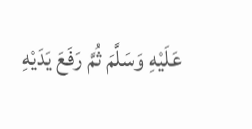عَلَيْهِ وَسَلَّمَ ثُمَّ رَفَعَ يَدَيْهِ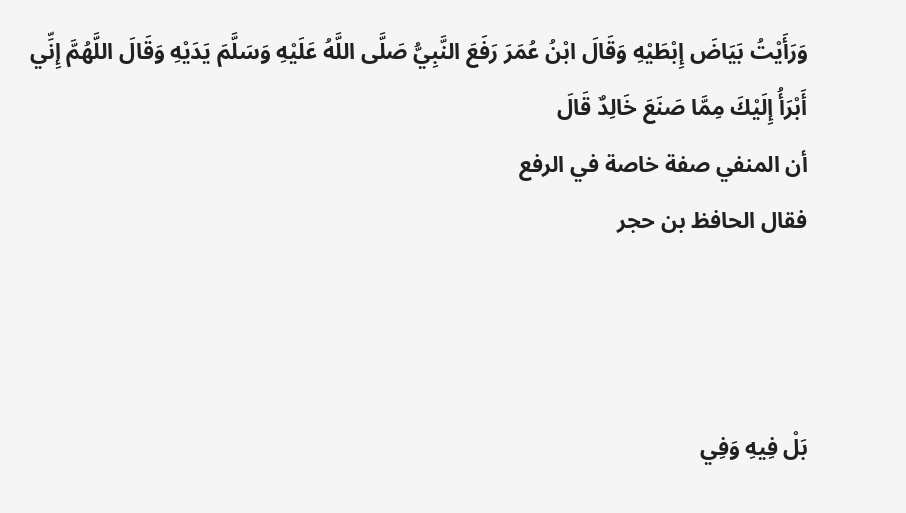وَرَأَيْتُ بَيَاضَ إِبْطَيْهِ وَقَالَ ابْنُ عُمَرَ رَفَعَ النَّبِيُّ صَلَّى اللَّهُ عَلَيْهِ وَسَلَّمَ يَدَيْهِ وَقَالَ اللَّهُمَّ إِنِّي أَبْرَأُ إِلَيْكَ مِمَّا صَنَعَ خَالِدٌ قَالَ
أن المنفي صفة خاصة في الرفع
فقال الحافظ بن حجر



بَلْ فِيهِ وَفِي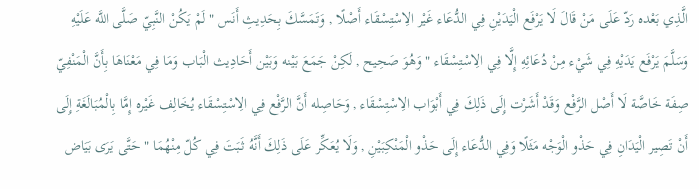الَّذِي بَعْده رَدّ عَلَى مَنْ قَالَ لَا يَرْفَع الْيَدَيْنِ فِي الدُّعَاء غَيْر الِاسْتِسْقَاء أَصْلًا , وَتَمَسَّكَ بِحَدِيثِ أَنَس " لَمْ يَكُنْ النَّبِيّ صَلَّى اللَّه عَلَيْهِ وَسَلَّمَ يَرْفَع يَدَيْهِ فِي شَيْء مِنْ دُعَائِهِ إِلَّا فِي الِاسْتِسْقَاء " وَهُوَ صَحِيح , لَكِنْ جَمَعَ بَيْنه وَبَيْن أَحَادِيث الْبَاب وَمَا فِي مَعْنَاهَا بِأَنَّ الْمَنْفِيّ صِفَة خَاصَّة لَا أَصْل الرَّفْع وَقَدْ أَشَرْت إِلَى ذَلِكَ فِي أَبْوَاب الِاسْتِسْقَاء , وَحَاصِله أَنَّ الرَّفْع فِي الِاسْتِسْقَاء يُخَالِف غَيْره إِمَّا بِالْمُبَالَغَةِ إِلَى أَنْ تَصِير الْيَدَانِ فِي حَذْو الْوَجْه مَثَلًا وَفِي الدُّعَاء إِلَى حَذْو الْمَنْكِبَيْنِ , وَلَا يُعَكِّر عَلَى ذَلِكَ أَنَّهُ ثَبَتَ فِي كُلّ مِنْهُمَا " حَتَّى يَرَى بَيَاض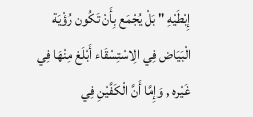إِبْطَيْهِ " بَلْ يُجْمَع بِأَنْ تَكُون رُؤْيَة الْبَيَاض فِي الِاسْتِسْقَاء أَبْلَغ مِنْهَا فِي غَيْره , وَإِمَّا أَنَّ الْكَفَّيْنِ فِي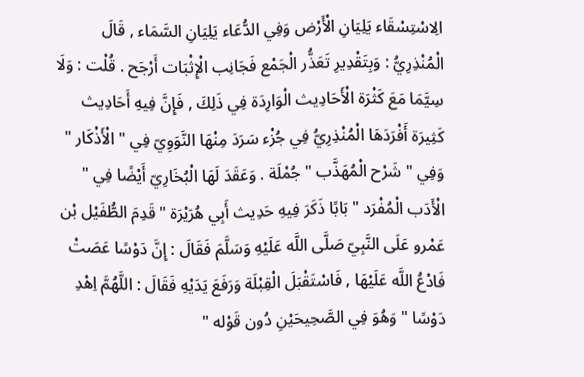الِاسْتِسْقَاء يَلِيَانِ الْأَرْض وَفِي الدُّعَاء يَلِيَانِ السَّمَاء , قَالَ الْمُنْذِرِيُّ : وَبِتَقْدِيرِ تَعَذُّر الْجَمْع فَجَانِب الْإِثْبَات أَرْجَح . قُلْت : وَلَا سِيَّمَا مَعَ كَثْرَة الْأَحَادِيث الْوَارِدَة فِي ذَلِكَ , فَإِنَّ فِيهِ أَحَادِيث كَثِيرَة أَفْرَدَهَا الْمُنْذِرِيُّ فِي جُزْء سَرَدَ مِنْهَا النَّوَوِيّ فِي " الْأَذْكَار " وَفِي " شَرْح الْمُهَذَّب " جُمْلَة . وَعَقَدَ لَهَا الْبُخَارِيّ أَيْضًا فِي " الْأَدَب الْمُفْرَد " بَابًا ذَكَرَ فِيهِ حَدِيث أَبِي هُرَيْرَة " قَدِمَ الطُّفَيْل بْن عَمْرو عَلَى النَّبِيّ صَلَّى اللَّه عَلَيْهِ وَسَلَّمَ فَقَالَ : إِنَّ دَوْسًا عَصَتْ فَادْعُ اللَّه عَلَيْهَا , فَاسْتَقْبَلَ الْقِبْلَة وَرَفَعَ يَدَيْهِ فَقَالَ : اللَّهُمَّ اِهْدِ دَوْسًا " وَهُوَ فِي الصَّحِيحَيْنِ دُون قَوْله "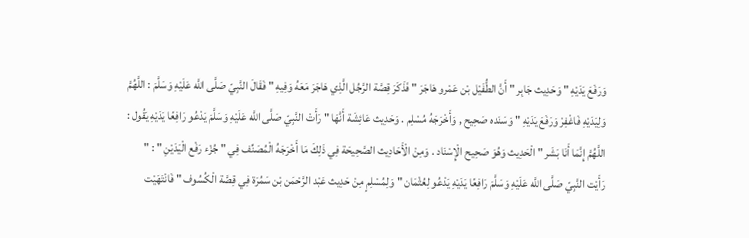وَرَفَعَ يَدَيْهِ " وَحَدِيث جَابِر " أَنَّ الطُّفَيْل بْن عَمْرو هَاجَرَ " فَذَكَرَ قِصَّة الرَّجُل الَّذِي هَاجَرَ مَعَهُ وَفِيهِ " فَقَالَ النَّبِيّ صَلَّى اللَّه عَلَيْهِ وَسَلَّمَ : اللَّهُمَّ وَلِيَدَيْهِ فَاغْفِرْ وَرَفَعَ يَدَيْهِ " وَسَنَده صَحِيح , وَأَخْرَجَهُ مُسْلِم . وَحَدِيث عَائِشَة أَنَّهَا " رَأَتْ النَّبِيّ صَلَّى اللَّه عَلَيْهِ وَسَلَّمَ يَدْعُو رَافِعًا يَدَيْهِ يَقُول : اللَّهُمَّ إِنَّمَا أَنَا بَشَر " الْحَدِيث وَهُوَ صَحِيح الْإِسْنَاد . وَمِنْ الْأَحَادِيث الصَّحِيحَة فِي ذَلِكَ مَا أَخْرَجَهُ الْمُصَنِّف فِي " جُزْء رَفْع الْيَدَيْنِ " : " رَأَيْت النَّبِيّ صَلَّى اللَّه عَلَيْهِ وَسَلَّمَ رَافِعًا يَدَيْهِ يَدْعُو لِعُثْمَان " وَلِمُسْلِمٍ مِنْ حَدِيث عَبْد الرَّحْمَن بْن سَمُرَة فِي قِصَّة الْكُسُوف " فَانْتَهَيْت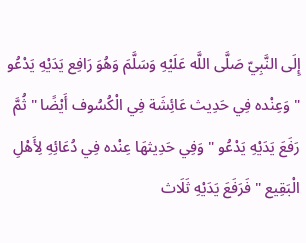إِلَى النَّبِيّ صَلَّى اللَّه عَلَيْهِ وَسَلَّمَ وَهُوَ رَافِع يَدَيْهِ يَدْعُو " وَعِنْده فِي حَدِيث عَائِشَة فِي الْكُسُوف أَيْضًا " ثُمَّ رَفَعَ يَدَيْهِ يَدْعُو " وَفِي حَدِيثهَا عِنْده فِي دُعَائِهِ لِأَهْلِ الْبَقِيع " فَرَفَعَ يَدَيْهِ ثَلَاث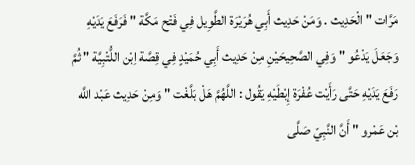مَرَّات " الْحَدِيث . وَمَنْ حَدِيث أَبِي هُرَيْرَة الطَّوِيل فِي فَتْح مَكَّة " فَرَفَعَ يَدَيْهِ وَجَعَلَ يَدْعُو " وَفِي الصَّحِيحَيْنِ مِنْ حَدِيث أَبِي حُمَيْدٍ فِي قِصَّة اِبْن اللُّتْبِيَّة " ثُمَّ رَفَعَ يَدَيْهِ حَتَّى رَأَيْت عُفْرَة إِبْطَيْهِ يَقُول : اللَّهُمَّ هَلْ بَلَّغْت " وَمِنْ حَدِيث عَبْد اللَّه بْن عَمْرو " أَنَّ النَّبِيّ صَلَّى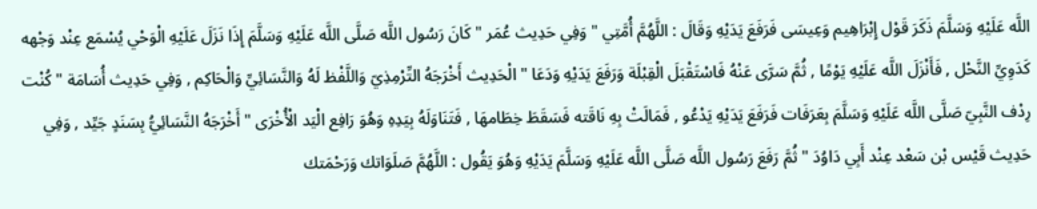اللَّه عَلَيْهِ وَسَلَّمَ ذَكَرَ قَوْل إِبْرَاهِيم وَعِيسَى فَرَفَعَ يَدَيْهِ وَقَالَ : اللَّهُمَّ أُمَّتِي " وَفِي حَدِيث عُمَر " كَانَ رَسُول اللَّه صَلَّى اللَّه عَلَيْهِ وَسَلَّمَ إِذَا نَزَلَ عَلَيْهِ الْوَحْي يُسْمَع عِنْد وَجْهه كَدَوِيِّ النَّحْل , فَأَنْزَلَ اللَّه عَلَيْهِ يَوْمًا , ثُمَّ سَرَّى عَنْهُ فَاسْتَقْبَلَ الْقِبْلَة وَرَفَعَ يَدَيْهِ وَدَعَا " الْحَدِيث أَخْرَجَهُ التِّرْمِذِيّ وَاللَّفْظ لَهُ وَالنَّسَائِيِّ وَالْحَاكِم , وَفِي حَدِيث أُسَامَة " كُنْت رِدْف النَّبِيّ صَلَّى اللَّه عَلَيْهِ وَسَلَّمَ بِعَرَفَات فَرَفَعَ يَدَيْهِ يَدْعُو , فَمَالَتْ بِهِ نَاقَته فَسَقَطَ خِطَامهَا , فَتَنَاوَلَهُ بِيَدِهِ وَهُوَ رَافِع الْيَد الْأُخْرَى " أَخْرَجَهُ النَّسَائِيُّ بِسَنَدٍ جَيِّد , وَفِي حَدِيث قَيْس بْن سَعْد عِنْد أَبِي دَاوُدَ " ثُمَّ رَفَعَ رَسُول اللَّه صَلَّى اللَّه عَلَيْهِ وَسَلَّمَ يَدَيْهِ وَهُوَ يَقُول : اللَّهُمَّ صَلَوَاتك وَرَحْمَتك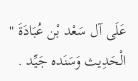عَلَى آل سَعْد بْن عُبَادَةَ " الْحَدِيث وَسَنَده جَيِّد .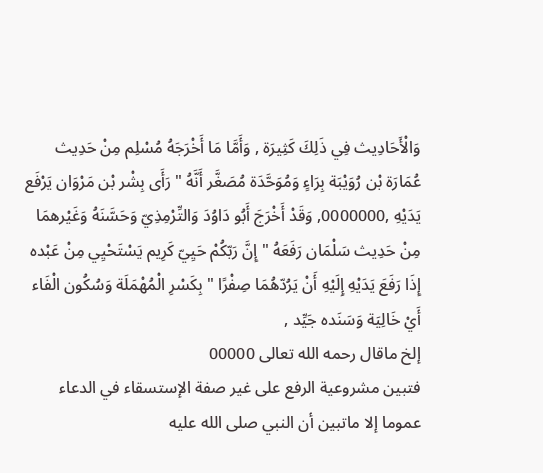وَالْأَحَادِيث فِي ذَلِكَ كَثِيرَة , وَأَمَّا مَا أَخْرَجَهُ مُسْلِم مِنْ حَدِيث عُمَارَة بْن رُوَيْبَة بِرَاءٍ وَمُوَحَّدَة مُصَغَّر أَنَّهُ " رَأَى بِشْر بْن مَرْوَان يَرْفَع يَدَيْهِ ,0000000, وَقَدْ أَخْرَجَ أَبُو دَاوُدَ وَالتِّرْمِذِيّ وَحَسَّنَهُ وَغَيْرهمَا مِنْ حَدِيث سَلْمَان رَفَعَهُ " إِنَّ رَبّكُمْ حَيِيّ كَرِيم يَسْتَحْيِي مِنْ عَبْده إِذَا رَفَعَ يَدَيْهِ إِلَيْهِ أَنْ يَرُدّهُمَا صِفْرًا " بِكَسْرِ الْمُهْمَلَة وَسُكُون الْفَاء أَيْ خَالِيَة وَسَنَده جَيِّد ,
إلخ ماقال رحمه الله تعالى 00000
فتبين مشروعية الرفع على غير صفة الإستسقاء في الدعاء عموما إلا ماتبين أن النبي صلى الله عليه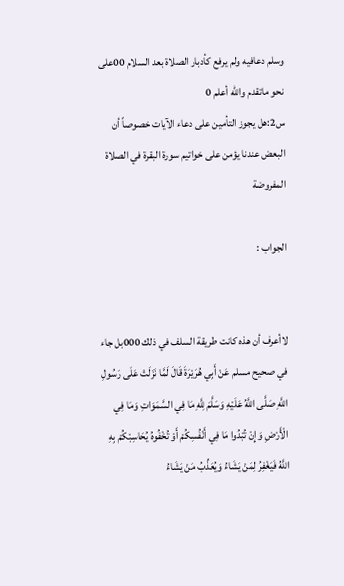وسلم دعافيه ولم يرفع كأدبار الصلاة بعد السلام 00على نحو ماتقدم والله أعلم 0
س2:هل يجوز التأمين على دعاء الآيات خصوصاً أن البعض عندنا يؤمن على خواتيم سورة البقرة في الصلاة المفروضة

الجواب :


لاأعرف أن هذه كانت طريقة السلف في ذلك 000بل جاء في صحيح مسلم عَنْ أَبِي هُرَيْرَةَ قَالَ لَمَّا نَزَلَتْ عَلَى رَسُولِ اللَّهِ صَلَّى اللَّهُ عَلَيْهِ وَسَلَّمَ لِلَّهِ مَا فِي السَّمَوَاتِ وَمَا فِي الْأَرْضِ وَإِنْ تُبْدُوا مَا فِي أَنْفُسِكُمْ أَوْ تُخْفُوهُ يُحَاسِبْكُمْ بِهِ اللَّهُ فَيَغْفِرُ لِمَنْ يَشَاءُ وَيُعَذِّبُ مَنْ يَشَاءُ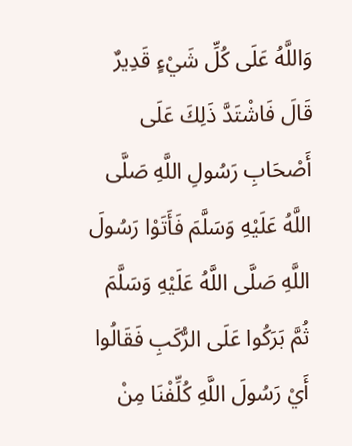وَاللَّهُ عَلَى كُلِّ شَيْءٍ قَدِيرٌ قَالَ فَاشْتَدَّ ذَلِكَ عَلَى أَصْحَابِ رَسُولِ اللَّهِ صَلَّى اللَّهُ عَلَيْهِ وَسَلَّمَ فَأَتَوْا رَسُولَ اللَّهِ صَلَّى اللَّهُ عَلَيْهِ وَسَلَّمَ ثُمَّ بَرَكُوا عَلَى الرُّكَبِ فَقَالُوا أَيْ رَسُولَ اللَّهِ كُلِّفْنَا مِنْ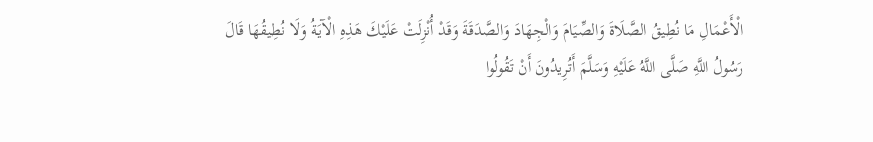الْأَعْمَالِ مَا نُطِيقُ الصَّلَاةَ وَالصِّيَامَ وَالْجِهَادَ وَالصَّدَقَةَ وَقَدْ أُنْزِلَتْ عَلَيْكَ هَذِهِ الْآيَةُ وَلَا نُطِيقُهَا قَالَ رَسُولُ اللَّهِ صَلَّى اللَّهُ عَلَيْهِ وَسَلَّمَ أَتُرِيدُونَ أَنْ تَقُولُوا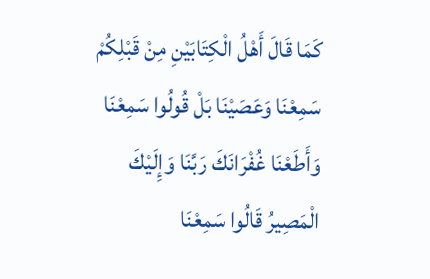كَمَا قَالَ أَهْلُ الْكِتَابَيْنِ مِنْ قَبْلِكُمْ سَمِعْنَا وَعَصَيْنَا بَلْ قُولُوا سَمِعْنَا وَأَطَعْنَا غُفْرَانَكَ رَبَّنَا وَإِلَيْكَ الْمَصِيرُ قَالُوا سَمِعْنَا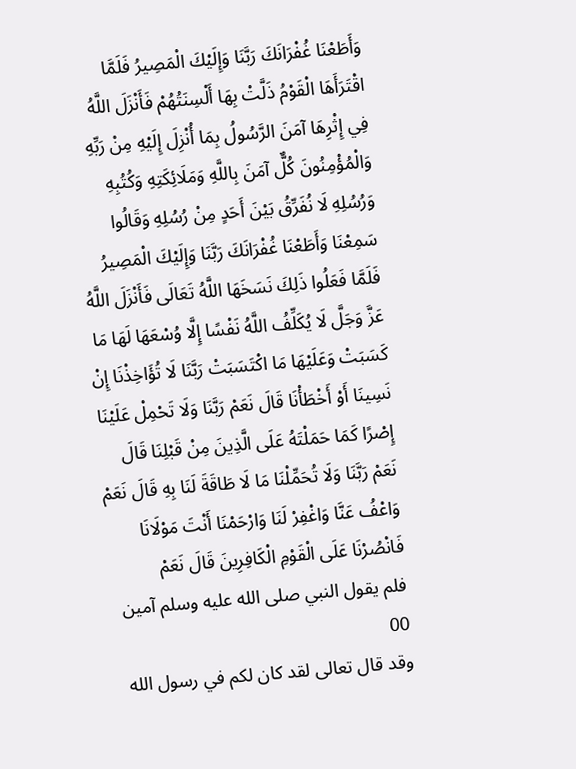وَأَطَعْنَا غُفْرَانَكَ رَبَّنَا وَإِلَيْكَ الْمَصِيرُ فَلَمَّا اقْتَرَأَهَا الْقَوْمُ ذَلَّتْ بِهَا أَلْسِنَتُهُمْ فَأَنْزَلَ اللَّهُ فِي إِثْرِهَا آمَنَ الرَّسُولُ بِمَا أُنْزِلَ إِلَيْهِ مِنْ رَبِّهِ وَالْمُؤْمِنُونَ كُلٌّ آمَنَ بِاللَّهِ وَمَلَائِكَتِهِ وَكُتُبِهِ وَرُسُلِهِ لَا نُفَرِّقُ بَيْنَ أَحَدٍ مِنْ رُسُلِهِ وَقَالُوا سَمِعْنَا وَأَطَعْنَا غُفْرَانَكَ رَبَّنَا وَإِلَيْكَ الْمَصِيرُ فَلَمَّا فَعَلُوا ذَلِكَ نَسَخَهَا اللَّهُ تَعَالَى فَأَنْزَلَ اللَّهُ عَزَّ وَجَلَّ لَا يُكَلِّفُ اللَّهُ نَفْسًا إِلَّا وُسْعَهَا لَهَا مَا كَسَبَتْ وَعَلَيْهَا مَا اكْتَسَبَتْ رَبَّنَا لَا تُؤَاخِذْنَا إِنْ نَسِينَا أَوْ أَخْطَأْنَا قَالَ نَعَمْ رَبَّنَا وَلَا تَحْمِلْ عَلَيْنَا إِصْرًا كَمَا حَمَلْتَهُ عَلَى الَّذِينَ مِنْ قَبْلِنَا قَالَ نَعَمْ رَبَّنَا وَلَا تُحَمِّلْنَا مَا لَا طَاقَةَ لَنَا بِهِ قَالَ نَعَمْ وَاعْفُ عَنَّا وَاغْفِرْ لَنَا وَارْحَمْنَا أَنْتَ مَوْلَانَا فَانْصُرْنَا عَلَى الْقَوْمِ الْكَافِرِينَ قَالَ نَعَمْ
فلم يقول النبي صلى الله عليه وسلم آمين 00
وقد قال تعالى لقد كان لكم في رسول الله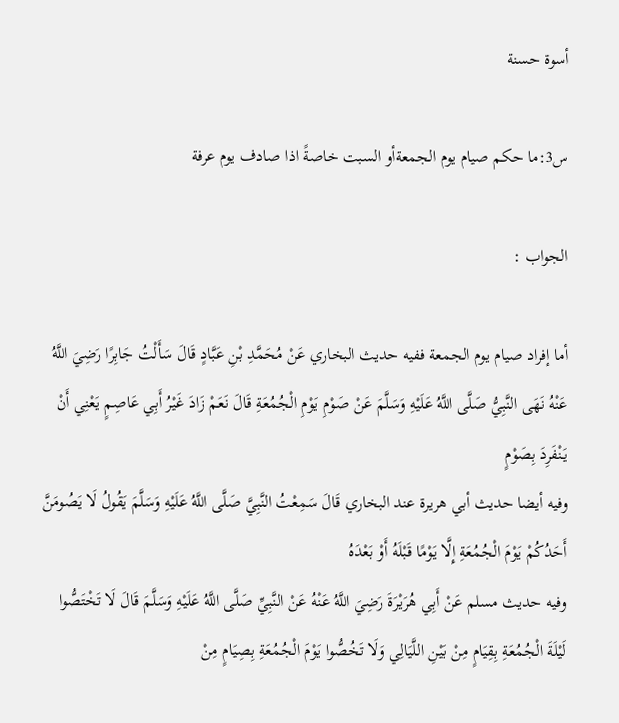أسوة حسنة

س3:ما حكم صيام يوم الجمعةأو السبت خاصةً اذا صادف يوم عرفة

الجواب :

أما إفراد صيام يوم الجمعة ففيه حديث البخاري عَنْ مُحَمَّدِ بْنِ عَبَّادٍ قَالَ سَأَلْتُ جَابِرًا رَضِيَ اللَّهُ عَنْهُ نَهَى النَّبِيُّ صَلَّى اللَّهُ عَلَيْهِ وَسَلَّمَ عَنْ صَوْمِ يَوْمِ الْجُمُعَةِ قَالَ نَعَمْ زَادَ غَيْرُ أَبِي عَاصِمٍ يَعْنِي أَنْ يَنْفَرِدَ بِصَوْمٍ
وفيه أيضا حديث أبي هريرة عند البخاري قَالَ سَمِعْتُ النَّبِيَّ صَلَّى اللَّهُ عَلَيْهِ وَسَلَّمَ يَقُولُ لَا يَصُومَنَّ أَحَدُكُمْ يَوْمَ الْجُمُعَةِ إِلَّا يَوْمًا قَبْلَهُ أَوْ بَعْدَهُ
وفيه حديث مسلم عَنْ أَبِي هُرَيْرَةَ رَضِيَ اللَّهُ عَنْهُ عَنْ النَّبِيِّ صَلَّى اللَّهُ عَلَيْهِ وَسَلَّمَ قَالَ لَا تَخْتَصُّوا لَيْلَةَ الْجُمُعَةِ بِقِيَامٍ مِنْ بَيْنِ اللَّيَالِي وَلَا تَخُصُّوا يَوْمَ الْجُمُعَةِ بِصِيَامٍ مِنْ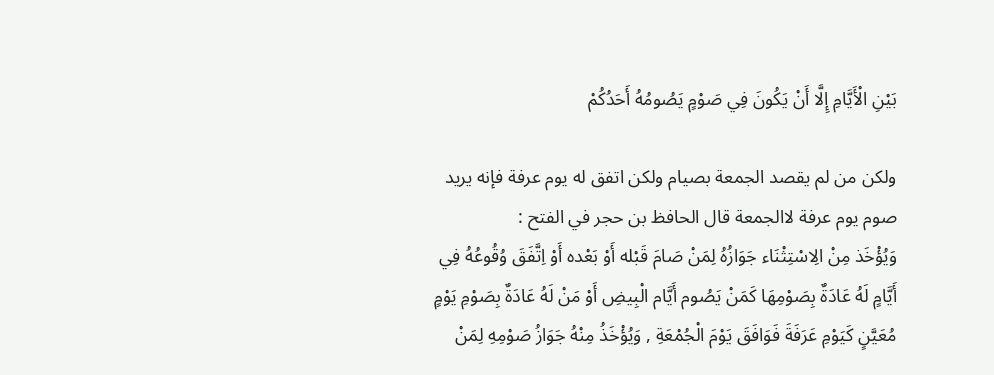بَيْنِ الْأَيَّامِ إِلَّا أَنْ يَكُونَ فِي صَوْمٍ يَصُومُهُ أَحَدُكُمْ

ولكن من لم يقصد الجمعة بصيام ولكن اتفق له يوم عرفة فإنه يريد صوم يوم عرفة لاالجمعة قال الحافظ بن حجر في الفتح :
وَيُؤْخَذ مِنْ الِاسْتِثْنَاء جَوَازُهُ لِمَنْ صَامَ قَبْله أَوْ بَعْده أَوْ اِتَّفَقَ وُقُوعُهُ فِي أَيَّامٍ لَهُ عَادَةٌ بِصَوْمِهَا كَمَنْ يَصُوم أَيَّام الْبِيضِ أَوْ مَنْ لَهُ عَادَةٌ بِصَوْمِ يَوْمٍ مُعَيَّنٍ كَيَوْمِ عَرَفَةَ فَوَافَقَ يَوْمَ الْجُمْعَةِ , وَيُؤْخَذُ مِنْهُ جَوَازُ صَوْمِهِ لِمَنْ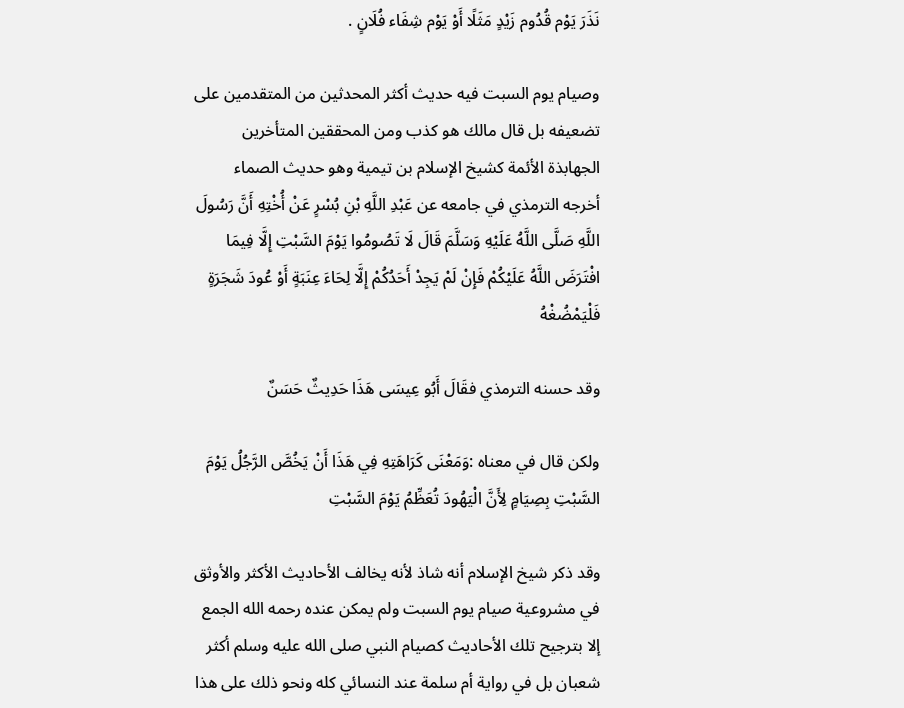نَذَرَ يَوْم قُدُوم زَيْدٍ مَثَلًا أَوْ يَوْم شِفَاء فُلَانٍ .

وصيام يوم السبت فيه حديث أكثر المحدثين من المتقدمين على تضعيفه بل قال مالك هو كذب ومن المحققين المتأخرين الجهابذة الأئمة كشيخ الإسلام بن تيمية وهو حديث الصماء
أخرجه الترمذي في جامعه عن عَبْدِ اللَّهِ بْنِ بُسْرٍ عَنْ أُخْتِهِ أَنَّ رَسُولَ اللَّهِ صَلَّى اللَّهُ عَلَيْهِ وَسَلَّمَ قَالَ لَا تَصُومُوا يَوْمَ السَّبْتِ إِلَّا فِيمَا افْتَرَضَ اللَّهُ عَلَيْكُمْ فَإِنْ لَمْ يَجِدْ أَحَدُكُمْ إِلَّا لِحَاءَ عِنَبَةٍ أَوْ عُودَ شَجَرَةٍ فَلْيَمْضُغْهُ

وقد حسنه الترمذي فقَالَ أَبُو عِيسَى هَذَا حَدِيثٌ حَسَنٌ

ولكن قال في معناه :وَمَعْنَى كَرَاهَتِهِ فِي هَذَا أَنْ يَخُصَّ الرَّجُلُ يَوْمَ السَّبْتِ بِصِيَامٍ لِأَنَّ الْيَهُودَ تُعَظِّمُ يَوْمَ السَّبْتِ

وقد ذكر شيخ الإسلام أنه شاذ لأنه يخالف الأحاديث الأكثر والأوثق في مشروعية صيام يوم السبت ولم يمكن عنده رحمه الله الجمع إلا بترجيح تلك الأحاديث كصيام النبي صلى الله عليه وسلم أكثر شعبان بل في رواية أم سلمة عند النسائي كله ونحو ذلك على هذا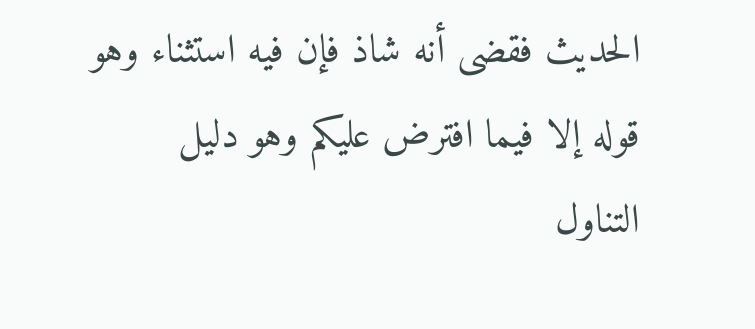الحديث فقضى أنه شاذ فإن فيه استثناء وهو قوله إلا فيما افترض عليكم وهو دليل التناول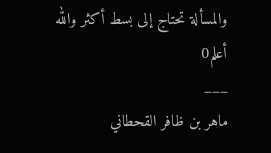والمسألة تحتاج إلى بسط أكثر والله أعلم0
___
ماهر بن ظافر القحطاني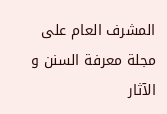المشرف العام على مجلة معرفة السنن و الآثار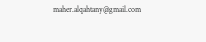maher.alqahtany@gmail.com